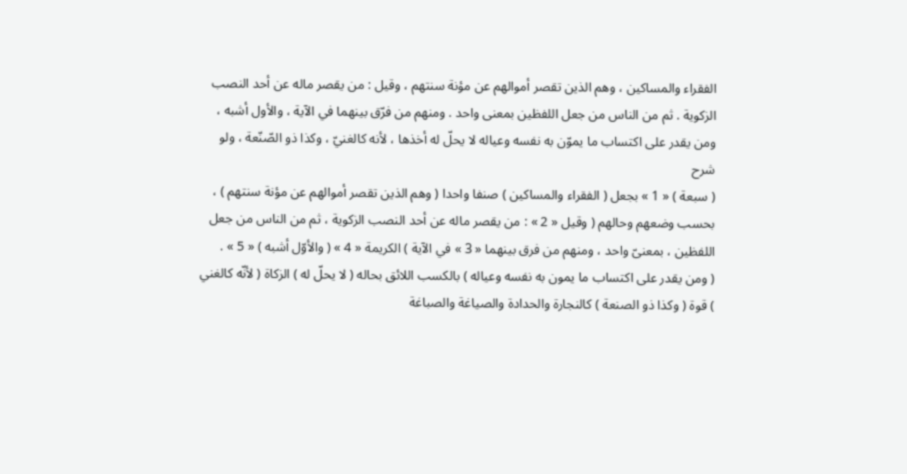الفقراء والمساكين ، وهم الذين تقصر أموالهم عن مؤنة سنتهم ، وقيل : من يقصر ماله عن أحد النصب الزكوية . ثم من الناس من جعل اللفظين بمعنى واحد . ومنهم من فرّق بينهما في الآية ، والأول أشبه ، ومن يقدر على اكتساب ما يموّن به نفسه وعياله لا يحلّ له أخذها ، لأنه كالغنيّ ، وكذا ذو الصّنّعة ، ولو
شرح
( سبعة ) « 1 » بجعل ( الفقراء والمساكين ) صنفا واحدا ( وهم الذين تقصر أموالهم عن مؤنة سنتهم ) ، بحسب وضعهم وحالهم ( وقيل « 2 » : من يقصر ماله عن أحد النصب الزكوية ، ثم من الناس من جعل اللفظين ، بمعنىّ واحد ، ومنهم من فرق بينهما « 3 » في الآية ) الكريمة « 4 » ( والأوّل أشبه ) « 5 » .
( ومن يقدر على اكتساب ما يمون به نفسه وعياله ) بالكسب اللائق بحاله ( لا يحلّ له ) الزكاة ( لأنّه كالغني ) قوة ( وكذا ذو الصنعة ) كالنجارة والحدادة والصياغة والصباغة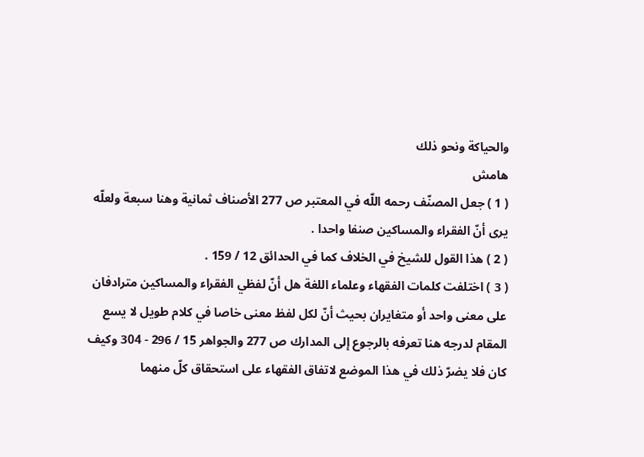والحياكة ونحو ذلك
هامش
( 1 ) جعل المصنّف رحمه اللّه في المعتبر ص 277 الأصناف ثمانية وهنا سبعة ولعلّه يرى أنّ الفقراء والمساكين صنفا واحدا .
( 2 ) هذا القول للشيخ في الخلاف كما في الحدائق 12 / 159 .
( 3 ) اختلفت كلمات الفقهاء وعلماء اللغة هل أنّ لفظي الفقراء والمساكين مترادفان على معنى واحد أو متغايران بحيث أنّ لكل لفظ معنى خاصا في كلام طويل لا يسع المقام لدرجه هنا تعرفه بالرجوع إلى المدارك ص 277 والجواهر 15 / 296 - 304 وكيف كان فلا يضرّ ذلك في هذا الموضع لاتفاق الفقهاء على استحقاق كلّ منهما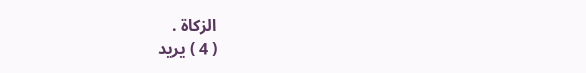الزكاة .
( 4 ) يريد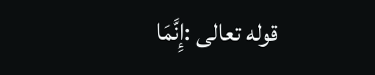قوله تعالى :إِنَّمَا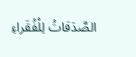الصَّدَقاتُ لِلْفُقَراءِ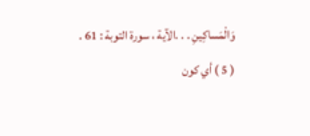وَالْمَساكِينِ . . .الآية ، سورة التوبة : 61 .
( 5 ) أي كون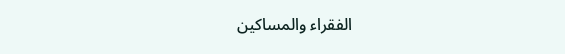الفقراء والمساكين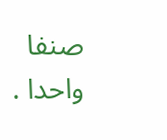صنفا واحدا .